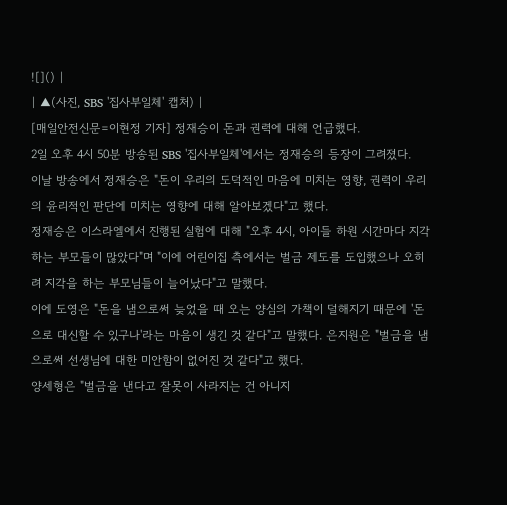![]() |
| ▲(사진, SBS '집사부일체' 캡처) |
[매일안전신문=이현정 기자] 정재승이 돈과 권력에 대해 언급했다.
2일 오후 4시 50분 방송된 SBS '집사부일체'에서는 정재승의 등장이 그려졌다.
이날 방송에서 정재승은 "돈이 우리의 도덕적인 마음에 미치는 영향, 권력이 우리의 윤리적인 판단에 미치는 영향에 대해 알아보겠다"고 했다.
정재승은 이스라엘에서 진행된 실험에 대해 "오후 4시, 아이들 하원 시간마다 지각하는 부모들이 많았다"며 "이에 어린이집 측에서는 벌금 제도를 도입했으나 오히려 지각을 하는 부모님들이 늘어났다"고 말했다.
이에 도영은 "돈을 냄으로써 늦었을 때 오는 양심의 가책이 덜해지기 때문에 '돈으로 대신할 수 있구나'라는 마음이 생긴 것 같다"고 말했다. 은지원은 "벌금을 냄으로써 선생님에 대한 미안함이 없어진 것 같다"고 했다.
양세형은 "벌금을 낸다고 잘못이 사라지는 건 아니지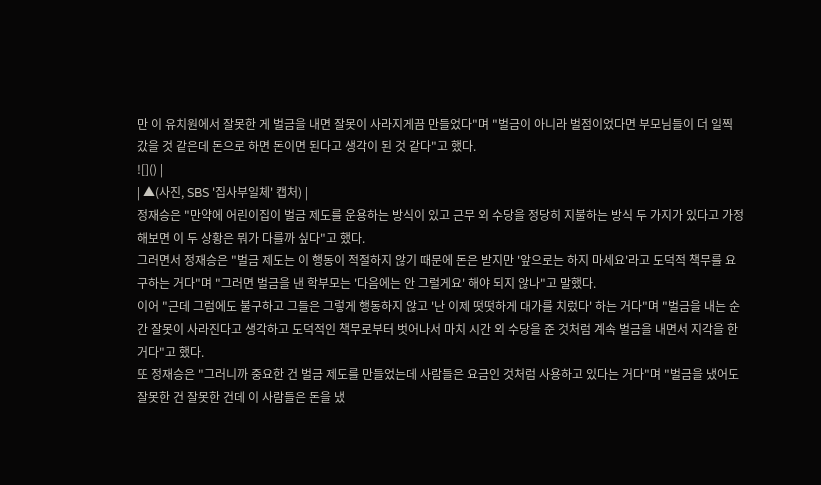만 이 유치원에서 잘못한 게 벌금을 내면 잘못이 사라지게끔 만들었다"며 "벌금이 아니라 벌점이었다면 부모님들이 더 일찍 갔을 것 같은데 돈으로 하면 돈이면 된다고 생각이 된 것 같다"고 했다.
![]() |
| ▲(사진, SBS '집사부일체' 캡처) |
정재승은 "만약에 어린이집이 벌금 제도를 운용하는 방식이 있고 근무 외 수당을 정당히 지불하는 방식 두 가지가 있다고 가정해보면 이 두 상황은 뭐가 다를까 싶다"고 했다.
그러면서 정재승은 "벌금 제도는 이 행동이 적절하지 않기 때문에 돈은 받지만 '앞으로는 하지 마세요'라고 도덕적 책무를 요구하는 거다"며 "그러면 벌금을 낸 학부모는 '다음에는 안 그럴게요' 해야 되지 않나"고 말했다.
이어 "근데 그럼에도 불구하고 그들은 그렇게 행동하지 않고 '난 이제 떳떳하게 대가를 치렀다' 하는 거다"며 "벌금을 내는 순간 잘못이 사라진다고 생각하고 도덕적인 책무로부터 벗어나서 마치 시간 외 수당을 준 것처럼 계속 벌금을 내면서 지각을 한 거다"고 했다.
또 정재승은 "그러니까 중요한 건 벌금 제도를 만들었는데 사람들은 요금인 것처럼 사용하고 있다는 거다"며 "벌금을 냈어도 잘못한 건 잘못한 건데 이 사람들은 돈을 냈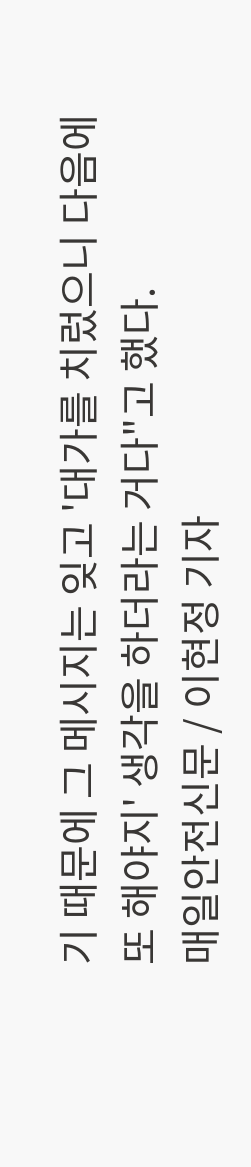기 때문에 그 메시지는 잊고 '대가를 치렀으니 다음에 또 해야지' 생각을 하더라는 거다"고 했다.
매일안전신문 / 이현정 기자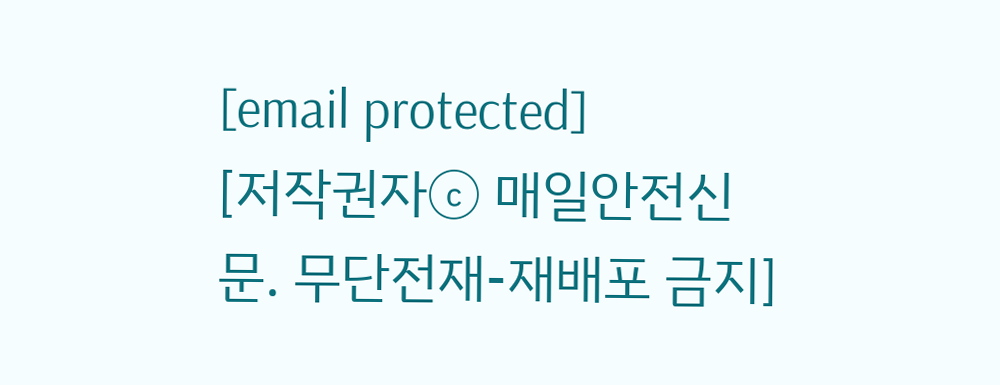[email protected]
[저작권자ⓒ 매일안전신문. 무단전재-재배포 금지]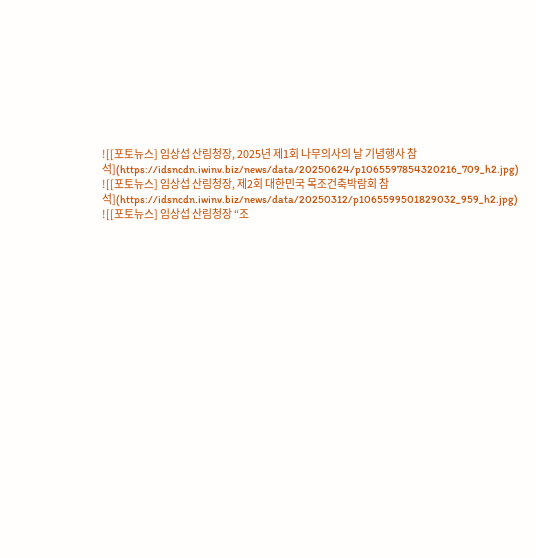![[포토뉴스] 임상섭 산림청장, 2025년 제1회 나무의사의 날 기념행사 참석](https://idsncdn.iwinv.biz/news/data/20250624/p1065597854320216_709_h2.jpg)
![[포토뉴스] 임상섭 산림청장, 제2회 대한민국 목조건축박람회 참석](https://idsncdn.iwinv.biz/news/data/20250312/p1065599501829032_959_h2.jpg)
![[포토뉴스] 임상섭 산림청장 “조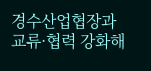경수산업협장과 교류·협력 강화해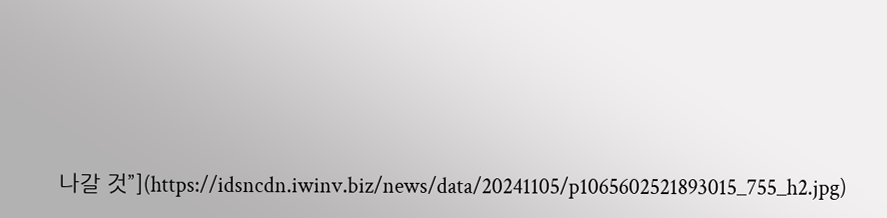나갈 것”](https://idsncdn.iwinv.biz/news/data/20241105/p1065602521893015_755_h2.jpg)